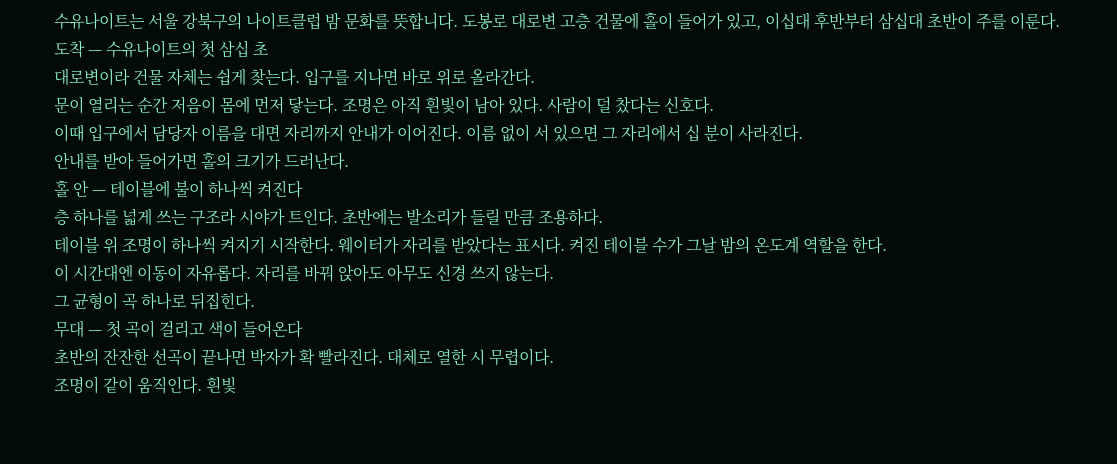수유나이트는 서울 강북구의 나이트클럽 밤 문화를 뜻합니다. 도봉로 대로변 고층 건물에 홀이 들어가 있고, 이십대 후반부터 삼십대 초반이 주를 이룬다.
도착 — 수유나이트의 첫 삼십 초
대로변이라 건물 자체는 쉽게 찾는다. 입구를 지나면 바로 위로 올라간다.
문이 열리는 순간 저음이 몸에 먼저 닿는다. 조명은 아직 흰빛이 남아 있다. 사람이 덜 찼다는 신호다.
이때 입구에서 담당자 이름을 대면 자리까지 안내가 이어진다. 이름 없이 서 있으면 그 자리에서 십 분이 사라진다.
안내를 받아 들어가면 홀의 크기가 드러난다.
홀 안 — 테이블에 불이 하나씩 켜진다
층 하나를 넓게 쓰는 구조라 시야가 트인다. 초반에는 발소리가 들릴 만큼 조용하다.
테이블 위 조명이 하나씩 켜지기 시작한다. 웨이터가 자리를 받았다는 표시다. 켜진 테이블 수가 그날 밤의 온도계 역할을 한다.
이 시간대엔 이동이 자유롭다. 자리를 바꿔 앉아도 아무도 신경 쓰지 않는다.
그 균형이 곡 하나로 뒤집힌다.
무대 — 첫 곡이 걸리고 색이 들어온다
초반의 잔잔한 선곡이 끝나면 박자가 확 빨라진다. 대체로 열한 시 무렵이다.
조명이 같이 움직인다. 흰빛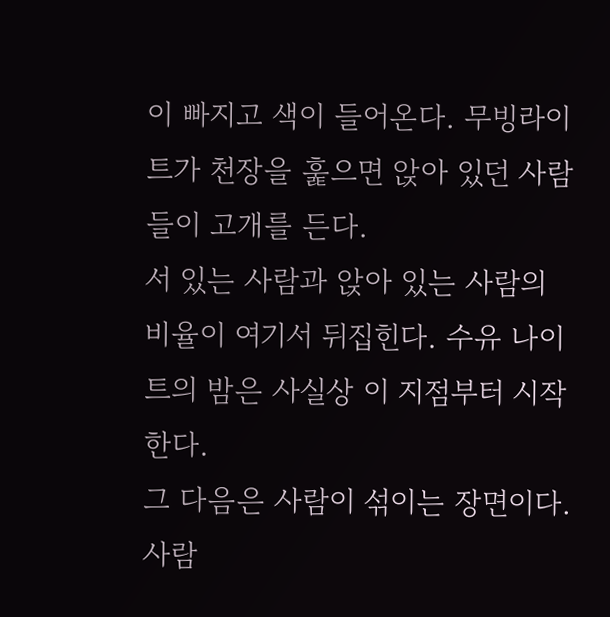이 빠지고 색이 들어온다. 무빙라이트가 천장을 훑으면 앉아 있던 사람들이 고개를 든다.
서 있는 사람과 앉아 있는 사람의 비율이 여기서 뒤집힌다. 수유 나이트의 밤은 사실상 이 지점부터 시작한다.
그 다음은 사람이 섞이는 장면이다.
사람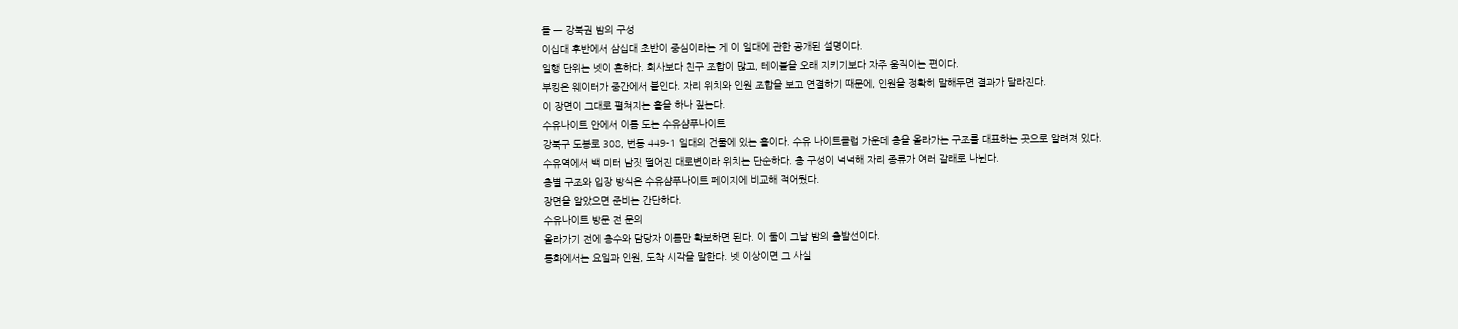들 — 강북권 밤의 구성
이십대 후반에서 삼십대 초반이 중심이라는 게 이 일대에 관한 공개된 설명이다.
일행 단위는 넷이 흔하다. 회사보다 친구 조합이 많고, 테이블을 오래 지키기보다 자주 움직이는 편이다.
부킹은 웨이터가 중간에서 붙인다. 자리 위치와 인원 조합을 보고 연결하기 때문에, 인원을 정확히 말해두면 결과가 달라진다.
이 장면이 그대로 펼쳐지는 홀을 하나 짚는다.
수유나이트 안에서 이름 도는 수유샴푸나이트
강북구 도봉로 308, 번동 449-1 일대의 건물에 있는 홀이다. 수유 나이트클럽 가운데 층을 올라가는 구조를 대표하는 곳으로 알려져 있다.
수유역에서 백 미터 남짓 떨어진 대로변이라 위치는 단순하다. 층 구성이 넉넉해 자리 종류가 여러 갈래로 나뉜다.
층별 구조와 입장 방식은 수유샴푸나이트 페이지에 비교해 적어뒀다.
장면을 알았으면 준비는 간단하다.
수유나이트 방문 전 문의
올라가기 전에 층수와 담당자 이름만 확보하면 된다. 이 둘이 그날 밤의 출발선이다.
통화에서는 요일과 인원, 도착 시각을 말한다. 넷 이상이면 그 사실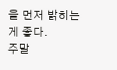을 먼저 밝히는 게 좋다.
주말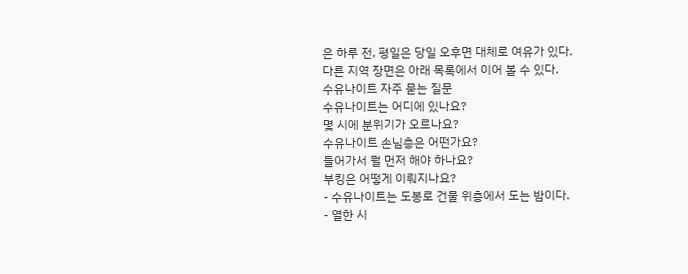은 하루 전, 평일은 당일 오후면 대체로 여유가 있다.
다른 지역 장면은 아래 목록에서 이어 볼 수 있다.
수유나이트 자주 묻는 질문
수유나이트는 어디에 있나요?
몇 시에 분위기가 오르나요?
수유나이트 손님층은 어떤가요?
들어가서 뭘 먼저 해야 하나요?
부킹은 어떻게 이뤄지나요?
- 수유나이트는 도봉로 건물 위층에서 도는 밤이다.
- 열한 시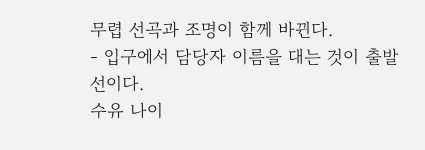무렵 선곡과 조명이 함께 바뀐다.
- 입구에서 담당자 이름을 대는 것이 출발선이다.
수유 나이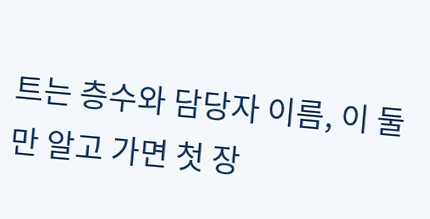트는 층수와 담당자 이름, 이 둘만 알고 가면 첫 장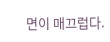면이 매끄럽다.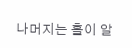나머지는 홀이 알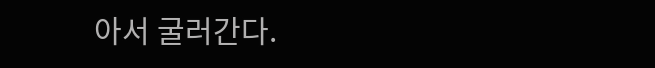아서 굴러간다.